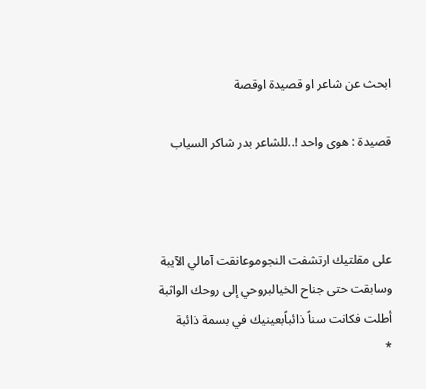ابحث عن شاعر او قصيدة اوقصة

قصيدة : هوى واحد !..للشاعر بدر شاكر السياب



على مقلتيك ارتشفت النجوموعانقت آمالي الآيبة
وسابقت حتى جناح الخيالبروحي إلى روحك الواثبة
أطلت فكانت سناً ذائباًبعينيك في بسمة ذائبة
*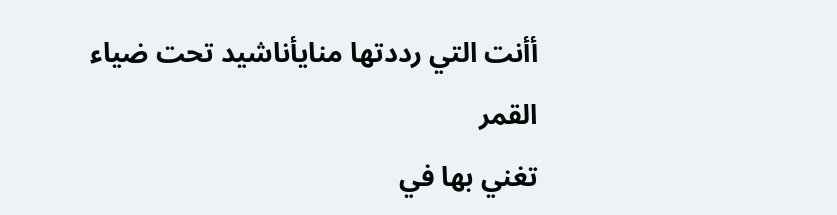أأنت التي رددتها منايأناشيد تحت ضياء القمر
تغني بها في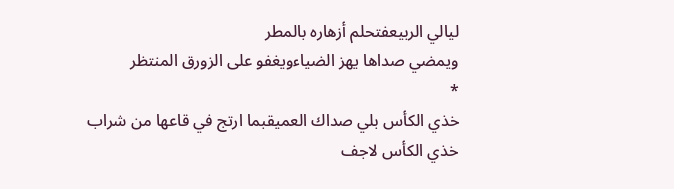ليالي الربيعفتحلم أزهاره بالمطر
ويمضي صداها يهز الضياءويغفو على الزورق المنتظر
*
خذي الكأس بلي صداك العميقبما ارتج في قاعها من شراب
خذي الكأس لاجف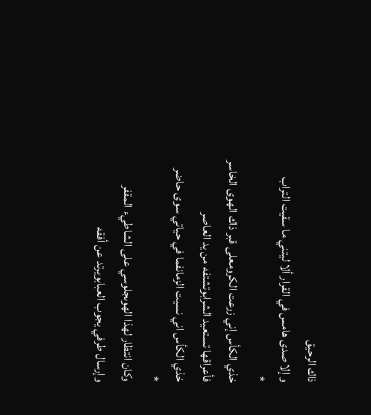ذاك الرحيق
و إلا صدى هامس في القرار ألا ليتني ما سقيت التراب
*
خذي الكأس إني زرعت الكرومعلى قبر ذاك الهوى الخاسر
فأعراقها تستعيد الشرابوتشتفه من يد العاصر
خذي الكأس اني نسيت الزمانفما في حياتي سوى حاضر
*
وكان انتظار لهذا الهوىجلوسي على الشاطيء المقفر
وإرسال طرفي يجوب العبابويرتد عن أفقه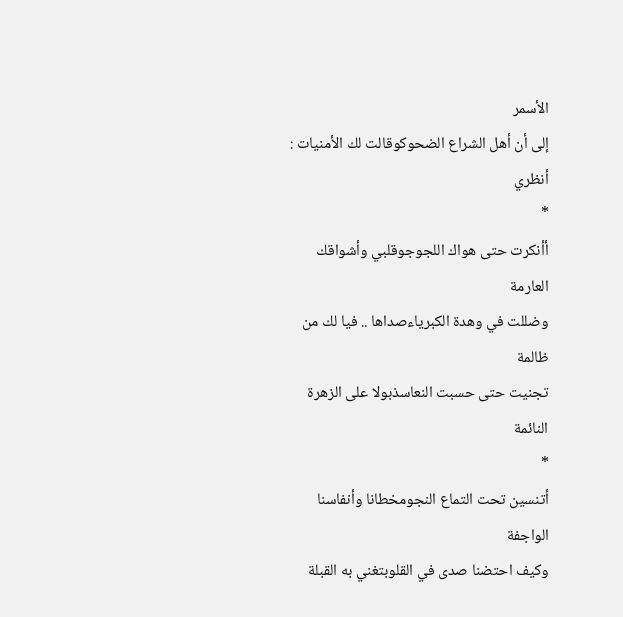الأسمر
إلى أن أهل الشراع الضحوكوقالت لك الأمنيات : أنظري
*
أأنكرت حتى هواك اللجوجوقلبي وأشواقك العارمة
وضللت في وهدة الكبرياءصداها .. فيا لك من ظالمة
تجنيت حتى حسبت النعاسذبولا على الزهرة النائمة
*
أتنسين تحت التماع النجومخطانا وأنفاسنا الواجفة
وكيف احتضنا صدى في القلوبتغني به القبلة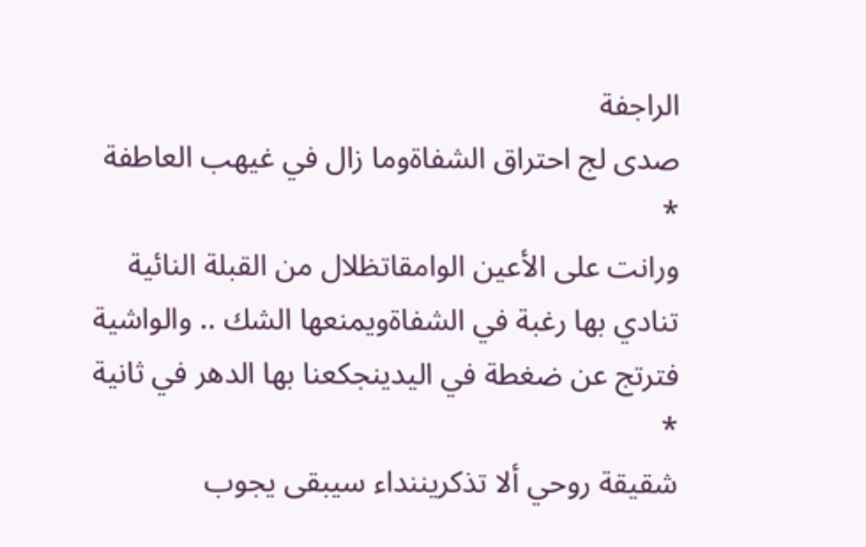الراجفة
صدى لج احتراق الشفاةوما زال في غيهب العاطفة
*
ورانت على الأعين الوامقاتظلال من القبلة النائية
تنادي بها رغبة في الشفاةويمنعها الشك .. والواشية
فترتج عن ضغطة في اليدينجكعنا بها الدهر في ثانية
*
شقيقة روحي ألا تذكريننداء سيبقى يجوب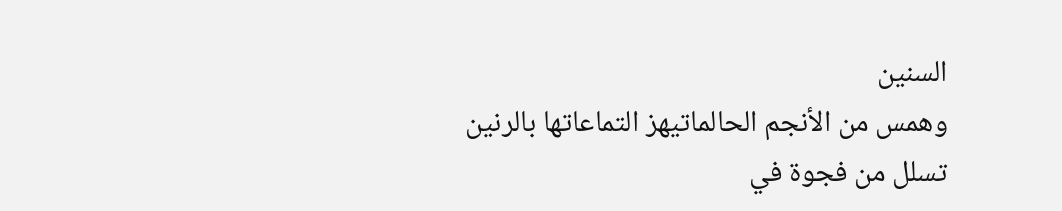السنين
وهمس من الأنجم الحالماتيهز التماعاتها بالرنين
تسلل من فجوة في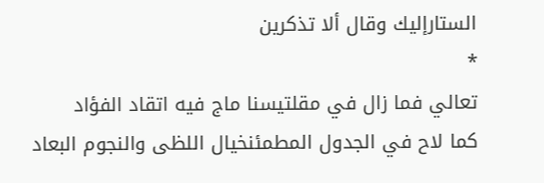الستارإليك وقال ألا تذكرين
*
تعالي فما زال في مقلتيسنا ماج فيه اتقاد الفؤاد
كما لاح في الجدول المطمئنخيال اللظى والنجوم البعاد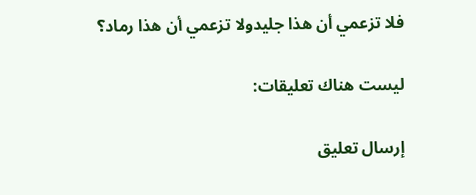فلا تزعمي أن هذا جليدولا تزعمي أن هذا رماد؟

ليست هناك تعليقات:

إرسال تعليق